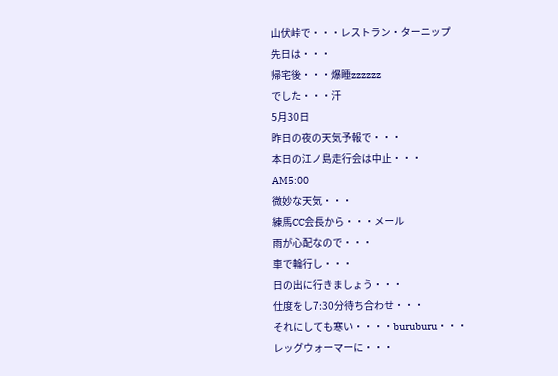山伏峠で・・・レストラン・ターニップ
先日は・・・
帰宅後・・・爆睡zzzzzz
でした・・・汗
5月30日
昨日の夜の天気予報で・・・
本日の江ノ島走行会は中止・・・
AM5:00
微妙な天気・・・
練馬CC会長から・・・メール
雨が心配なので・・・
車で輪行し・・・
日の出に行きましょう・・・
仕度をし7:30分待ち合わせ・・・
それにしても寒い・・・・buruburu・・・
レッグウォーマーに・・・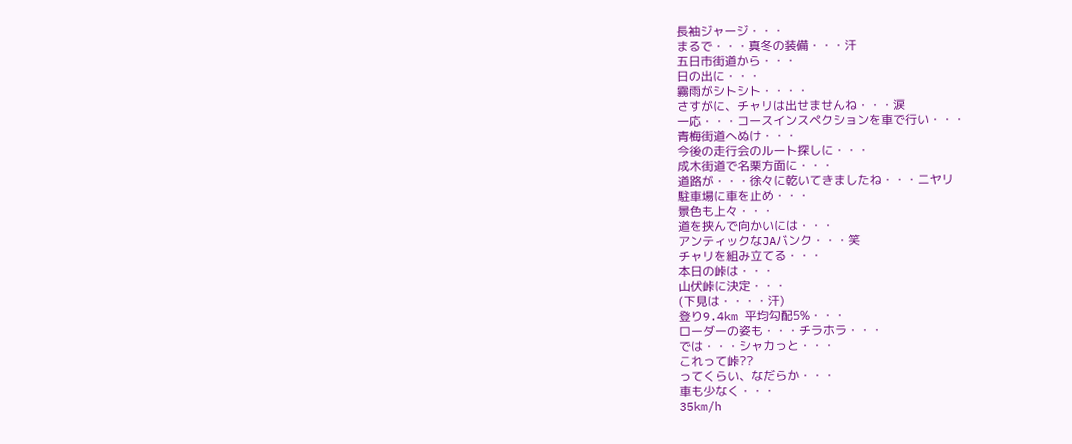長袖ジャージ・・・
まるで・・・真冬の装備・・・汗
五日市街道から・・・
日の出に・・・
霧雨がシトシト・・・・
さすがに、チャリは出せませんね・・・涙
一応・・・コースインスペクションを車で行い・・・
青梅街道へぬけ・・・
今後の走行会のルート探しに・・・
成木街道で名栗方面に・・・
道路が・・・徐々に乾いてきましたね・・・ニヤリ
駐車場に車を止め・・・
景色も上々・・・
道を挟んで向かいには・・・
アンティックなJAバンク・・・笑
チャリを組み立てる・・・
本日の峠は・・・
山伏峠に決定・・・
(下見は・・・・汗)
登り9.4km 平均勾配5%・・・
ローダーの姿も・・・チラホラ・・・
では・・・シャカっと・・・
これって峠??
ってくらい、なだらか・・・
車も少なく・・・
35km/h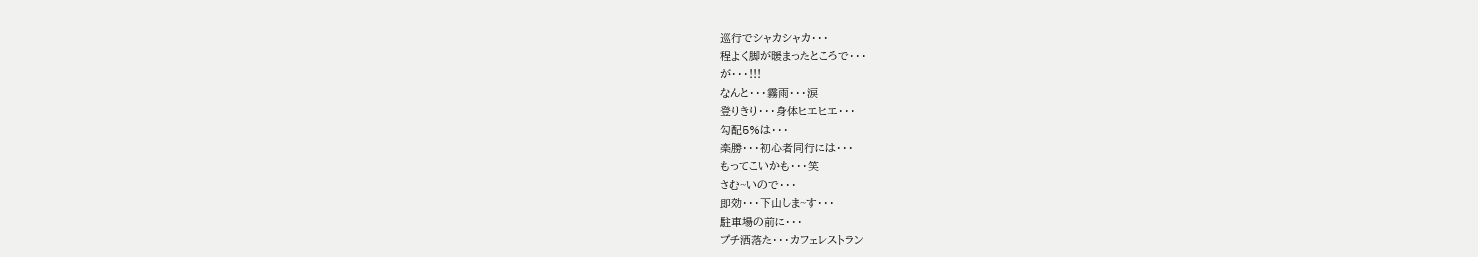巡行でシャカシャカ・・・
程よく脚が暖まったところで・・・
が・・・!!!
なんと・・・霧雨・・・涙
登りきり・・・身体ヒエヒエ・・・
勾配5%は・・・
楽勝・・・初心者同行には・・・
もってこいかも・・・笑
さむ~いので・・・
即効・・・下山しま~す・・・
駐車場の前に・・・
プチ洒落た・・・カフェレストラン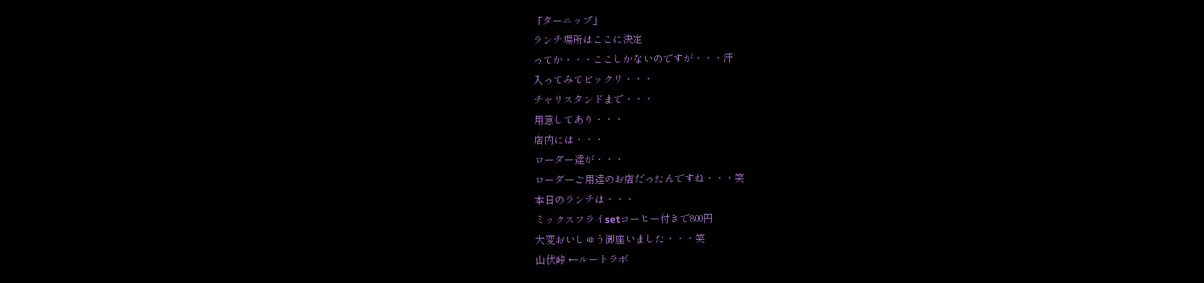「ターニップ」
ランチ場所はここに決定
ってか・・・ここしかないのですが・・・汗
入ってみてビックリ・・・
チャリスタンドまで・・・
用意してあり・・・
店内には・・・
ローダー達が・・・
ローダーご用達のお店だったんですね・・・笑
本日のランチは・・・
ミックスフライsetコーヒー付きで800円
大変おいしゅう御座いました・・・笑
山伏峠 ←ルートラボ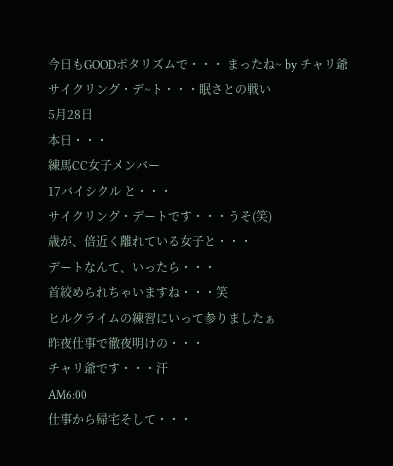今日もGOODポタリズムで・・・ まったね~ by チャリ爺
サイクリング・デ~ト・・・眠さとの戦い
5月28日
本日・・・
練馬CC女子メンバー
17バイシクル と・・・
サイクリング・デートです・・・うそ(笑)
歳が、倍近く離れている女子と・・・
デートなんて、いったら・・・
首絞められちゃいますね・・・笑
ヒルクライムの練習にいって参りましたぁ
昨夜仕事で徹夜明けの・・・
チャリ爺です・・・汗
AM6:00
仕事から帰宅そして・・・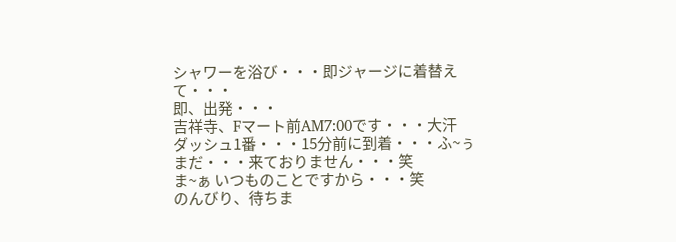シャワーを浴び・・・即ジャージに着替えて・・・
即、出発・・・
吉祥寺、Fマート前AM7:00です・・・大汗
ダッシュ1番・・・15分前に到着・・・ふ~ぅ
まだ・・・来ておりません・・・笑
ま~ぁ いつものことですから・・・笑
のんびり、待ちま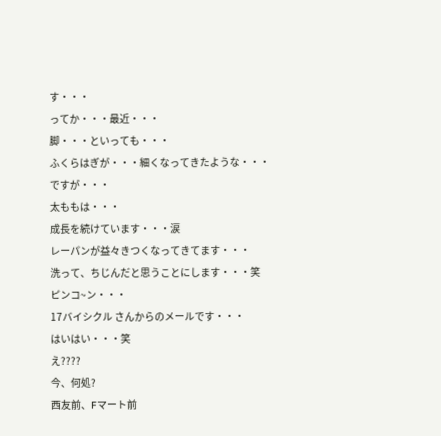す・・・
ってか・・・最近・・・
脚・・・といっても・・・
ふくらはぎが・・・細くなってきたような・・・
ですが・・・
太ももは・・・
成長を続けています・・・涙
レーパンが益々きつくなってきてます・・・
洗って、ちじんだと思うことにします・・・笑
ピンコ~ン・・・
17バイシクル さんからのメールです・・・
はいはい・・・笑
え????
今、何処?
西友前、Fマート前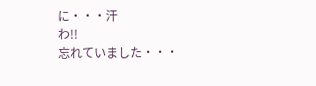に・・・汗
わ!!
忘れていました・・・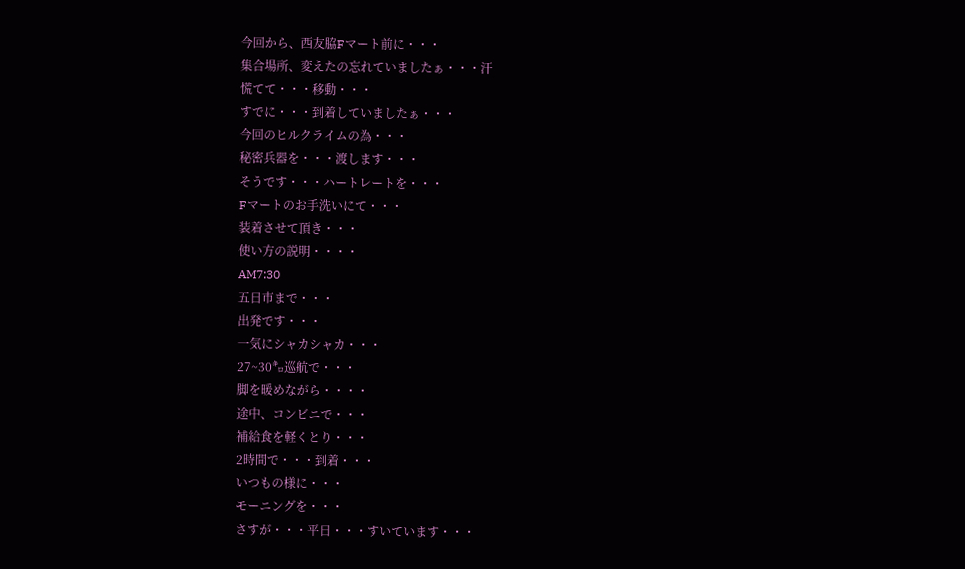今回から、西友脇Fマート前に・・・
集合場所、変えたの忘れていましたぁ・・・汗
慌てて・・・移動・・・
すでに・・・到着していましたぁ・・・
今回のヒルクライムの為・・・
秘密兵器を・・・渡します・・・
そうです・・・ハートレートを・・・
Fマートのお手洗いにて・・・
装着させて頂き・・・
使い方の説明・・・・
AM7:30
五日市まで・・・
出発です・・・
一気にシャカシャカ・・・
27~30㌔巡航で・・・
脚を暖めながら・・・・
途中、コンビニで・・・
補給食を軽くとり・・・
2時間で・・・到着・・・
いつもの様に・・・
モーニングを・・・
さすが・・・平日・・・すいています・・・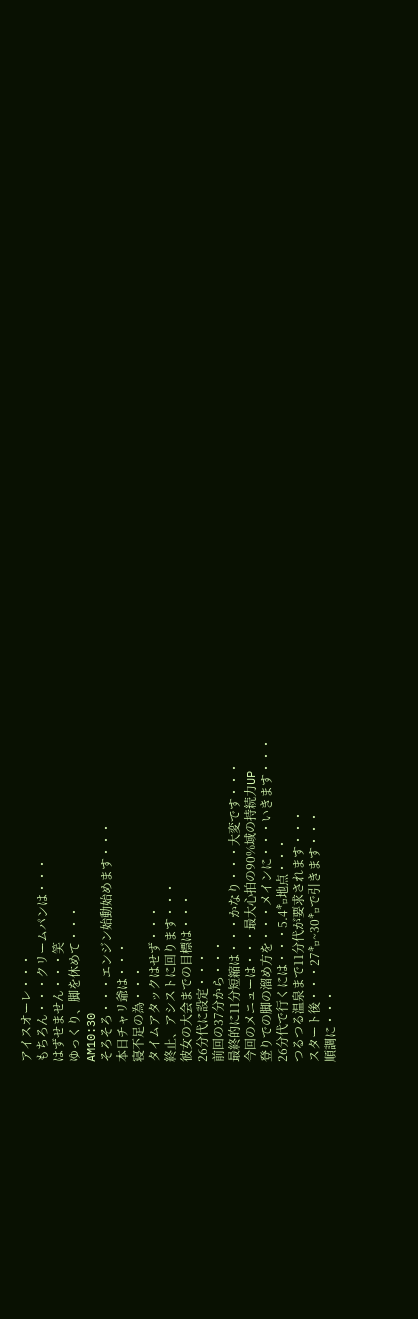アイスオーレ・・・
もちろん・・・クリームパンは・・・
はずせません・・・笑
ゆっくり、脚を休めて・・・
AM10:30
そろそろ・・・エンジン始動始めます・・・
本日チャリ爺は・・・
寝不足の為・・・
タイムアタックはせず・・・
終止、アシストに回ります・・・
彼女の大会までの目標は・・・
26分代に設定・・・
前回の37分から・・・
最終的に11分短縮は・・・かなり・・・大変です・・・
今回のメニューは・・・最大心拍の90%域の持続力UP
登りでの脚の溜め方を・・・メインに・・・いきます・・・
26分代で行くには・・・5.4㌔地点・・・
つるつる温泉まで11分代が要求されます・・・
スタート後・・・27㌔~30㌔で引きます・・・
順調に・・・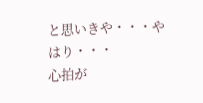と思いきや・・・やはり・・・
心拍が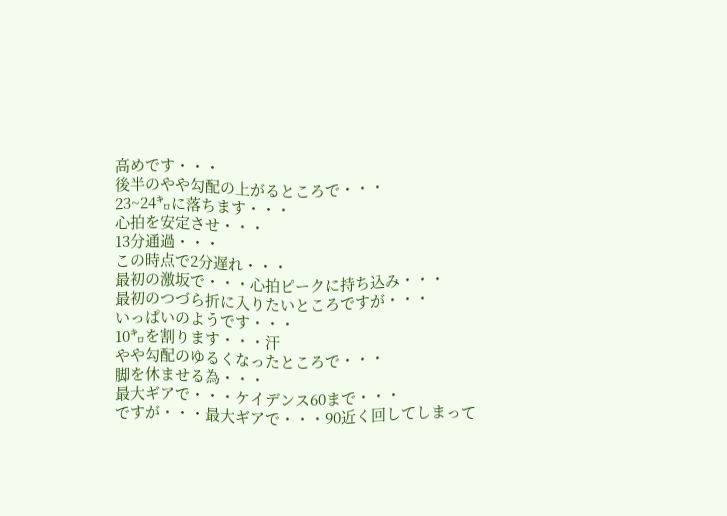高めです・・・
後半のやや勾配の上がるところで・・・
23~24㌔に落ちます・・・
心拍を安定させ・・・
13分通過・・・
この時点で2分遅れ・・・
最初の激坂で・・・心拍ピークに持ち込み・・・
最初のつづら折に入りたいところですが・・・
いっぱいのようです・・・
10㌔を割ります・・・汗
やや勾配のゆるくなったところで・・・
脚を休ませる為・・・
最大ギアで・・・ケイデンス60まで・・・
ですが・・・最大ギアで・・・90近く回してしまって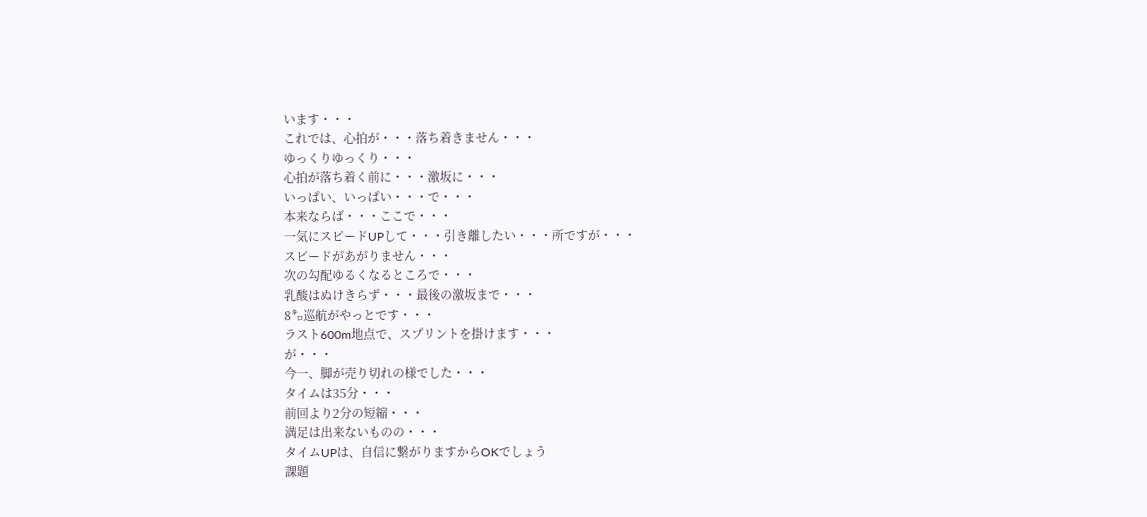います・・・
これでは、心拍が・・・落ち着きません・・・
ゆっくりゆっくり・・・
心拍が落ち着く前に・・・激坂に・・・
いっぱい、いっぱい・・・で・・・
本来ならば・・・ここで・・・
一気にスピードUPして・・・引き離したい・・・所ですが・・・
スピードがあがりません・・・
次の勾配ゆるくなるところで・・・
乳酸はぬけきらず・・・最後の激坂まで・・・
8㌔巡航がやっとです・・・
ラスト600m地点で、スプリントを掛けます・・・
が・・・
今一、脚が売り切れの様でした・・・
タイムは35分・・・
前回より2分の短縮・・・
満足は出来ないものの・・・
タイムUPは、自信に繋がりますからOKでしょう
課題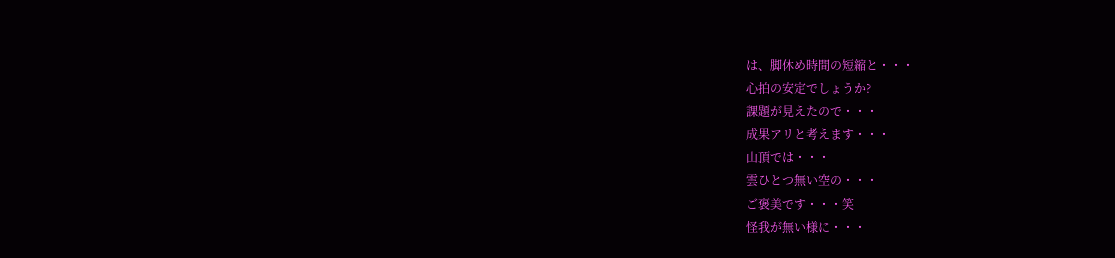は、脚休め時間の短縮と・・・
心拍の安定でしょうか?
課題が見えたので・・・
成果アリと考えます・・・
山頂では・・・
雲ひとつ無い空の・・・
ご褒美です・・・笑
怪我が無い様に・・・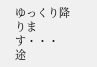ゆっくり降ります・・・
途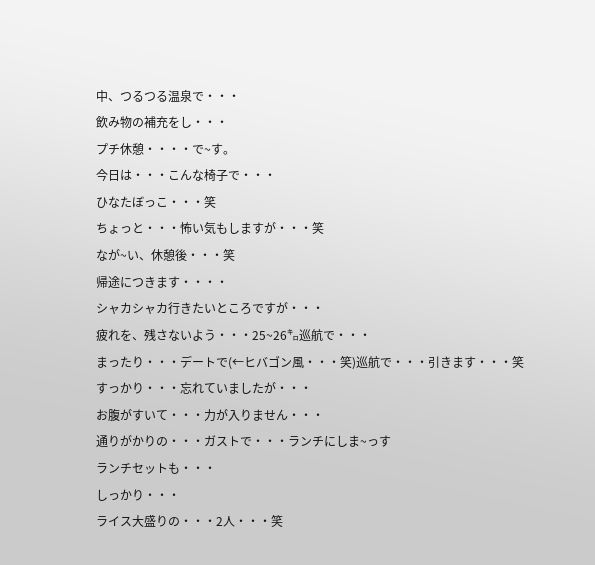中、つるつる温泉で・・・
飲み物の補充をし・・・
プチ休憩・・・・で~す。
今日は・・・こんな椅子で・・・
ひなたぼっこ・・・笑
ちょっと・・・怖い気もしますが・・・笑
なが~い、休憩後・・・笑
帰途につきます・・・・
シャカシャカ行きたいところですが・・・
疲れを、残さないよう・・・25~26㌔巡航で・・・
まったり・・・デートで(←ヒバゴン風・・・笑)巡航で・・・引きます・・・笑
すっかり・・・忘れていましたが・・・
お腹がすいて・・・力が入りません・・・
通りがかりの・・・ガストで・・・ランチにしま~っす
ランチセットも・・・
しっかり・・・
ライス大盛りの・・・2人・・・笑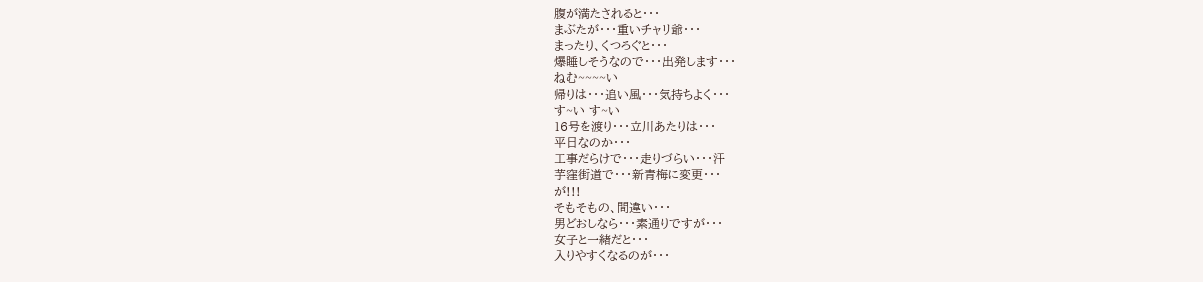腹が満たされると・・・
まぶたが・・・重いチャリ爺・・・
まったり、くつろぐと・・・
爆睡しそうなので・・・出発します・・・
ねむ~~~~い
帰りは・・・追い風・・・気持ちよく・・・
す~い す~い
16号を渡り・・・立川あたりは・・・
平日なのか・・・
工事だらけで・・・走りづらい・・・汗
芋窪街道で・・・新青梅に変更・・・
が!!!
そもそもの、間違い・・・
男どおしなら・・・素通りですが・・・
女子と一緒だと・・・
入りやすくなるのが・・・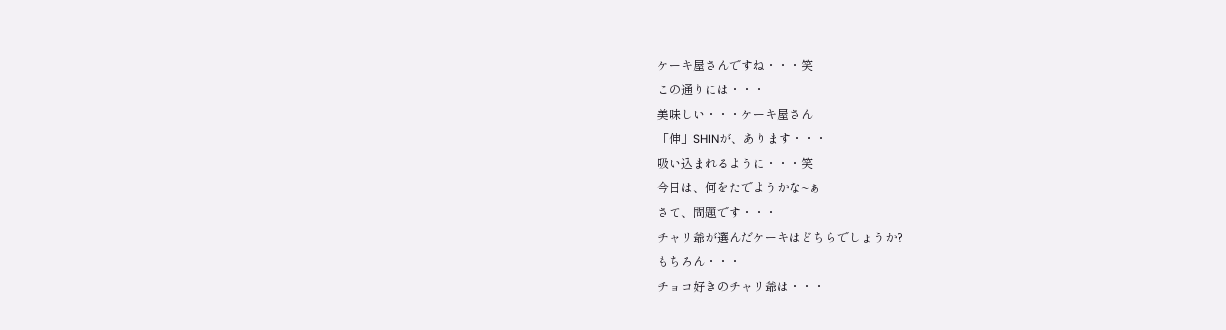ケーキ屋さんですね・・・笑
この通りには・・・
美味しい・・・ケーキ屋さん
「伸」SHINが、あります・・・
吸い込まれるように・・・笑
今日は、何をたでようかな~ぁ
さて、問題です・・・
チャリ爺が選んだケーキはどちらでしょうか?
もちろん・・・
チョコ好きのチャリ爺は・・・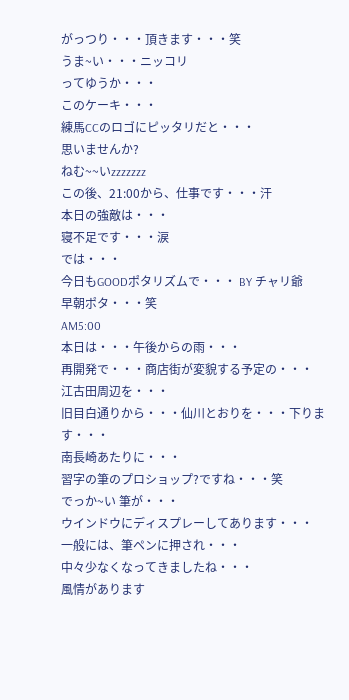がっつり・・・頂きます・・・笑
うま~い・・・ニッコリ
ってゆうか・・・
このケーキ・・・
練馬CCのロゴにピッタリだと・・・
思いませんか?
ねむ~~いzzzzzzz
この後、21:00から、仕事です・・・汗
本日の強敵は・・・
寝不足です・・・涙
では・・・
今日もGOODポタリズムで・・・ BY チャリ爺
早朝ポタ・・・笑
AM5:00
本日は・・・午後からの雨・・・
再開発で・・・商店街が変貌する予定の・・・
江古田周辺を・・・
旧目白通りから・・・仙川とおりを・・・下ります・・・
南長崎あたりに・・・
習字の筆のプロショップ?ですね・・・笑
でっか~い 筆が・・・
ウインドウにディスプレーしてあります・・・
一般には、筆ペンに押され・・・
中々少なくなってきましたね・・・
風情があります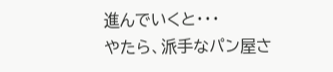進んでいくと・・・
やたら、派手なパン屋さ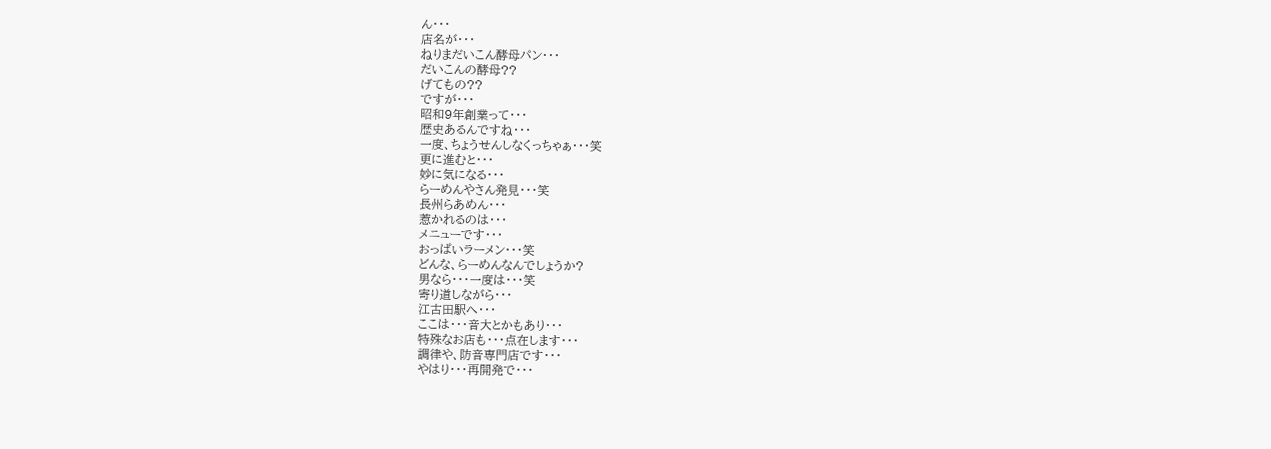ん・・・
店名が・・・
ねりまだいこん酵母パン・・・
だいこんの酵母??
げてもの??
ですが・・・
昭和9年創業って・・・
歴史あるんですね・・・
一度、ちょうせんしなくっちゃぁ・・・笑
更に進むと・・・
妙に気になる・・・
らーめんやさん発見・・・笑
長州らあめん・・・
惹かれるのは・・・
メニューです・・・
おっぱいラーメン・・・笑
どんな、らーめんなんでしょうか?
男なら・・・一度は・・・笑
寄り道しながら・・・
江古田駅へ・・・
ここは・・・音大とかもあり・・・
特殊なお店も・・・点在します・・・
調律や、防音専門店です・・・
やはり・・・再開発で・・・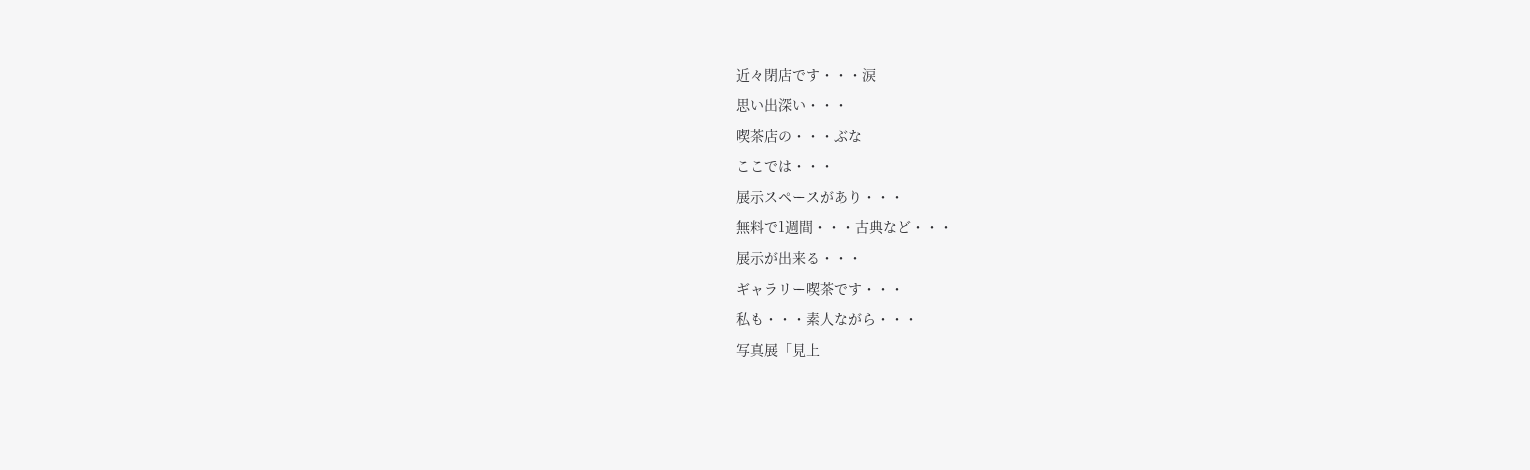近々閉店です・・・涙
思い出深い・・・
喫茶店の・・・ぶな
ここでは・・・
展示スペースがあり・・・
無料で1週間・・・古典など・・・
展示が出来る・・・
ギャラリー喫茶です・・・
私も・・・素人ながら・・・
写真展「見上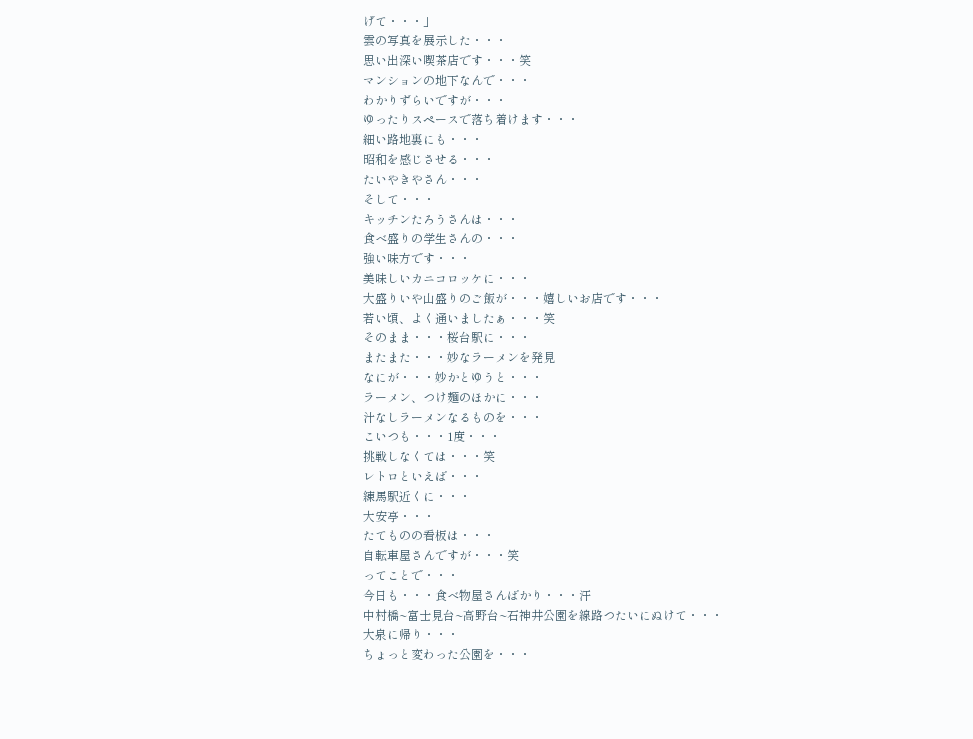げて・・・」
雲の写真を展示した・・・
思い出深い喫茶店です・・・笑
マンションの地下なんで・・・
わかりずらいですが・・・
ゆったりスペースで落ち着けます・・・
細い路地裏にも・・・
昭和を感じさせる・・・
たいやきやさん・・・
そして・・・
キッチンたろうさんは・・・
食べ盛りの学生さんの・・・
強い味方です・・・
美味しいカニコロッケに・・・
大盛りいや山盛りのご飯が・・・嬉しいお店です・・・
若い頃、よく通いましたぁ・・・笑
そのまま・・・桜台駅に・・・
またまた・・・妙なラーメンを発見
なにが・・・妙かとゆうと・・・
ラーメン、つけ麺のほかに・・・
汁なしラーメンなるものを・・・
こいつも・・・1度・・・
挑戦しなくては・・・笑
レトロといえば・・・
練馬駅近くに・・・
大安亭・・・
たてものの看板は・・・
自転車屋さんですが・・・笑
ってことで・・・
今日も・・・食べ物屋さんばかり・・・汗
中村橋~富士見台~高野台~石神井公園を線路つたいにぬけて・・・
大泉に帰り・・・
ちょっと変わった公園を・・・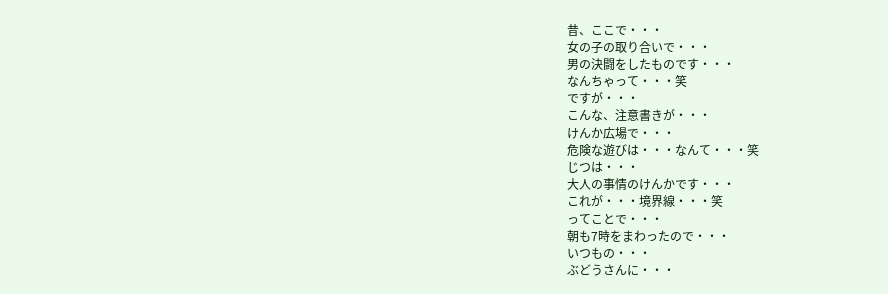昔、ここで・・・
女の子の取り合いで・・・
男の決闘をしたものです・・・
なんちゃって・・・笑
ですが・・・
こんな、注意書きが・・・
けんか広場で・・・
危険な遊びは・・・なんて・・・笑
じつは・・・
大人の事情のけんかです・・・
これが・・・境界線・・・笑
ってことで・・・
朝も7時をまわったので・・・
いつもの・・・
ぶどうさんに・・・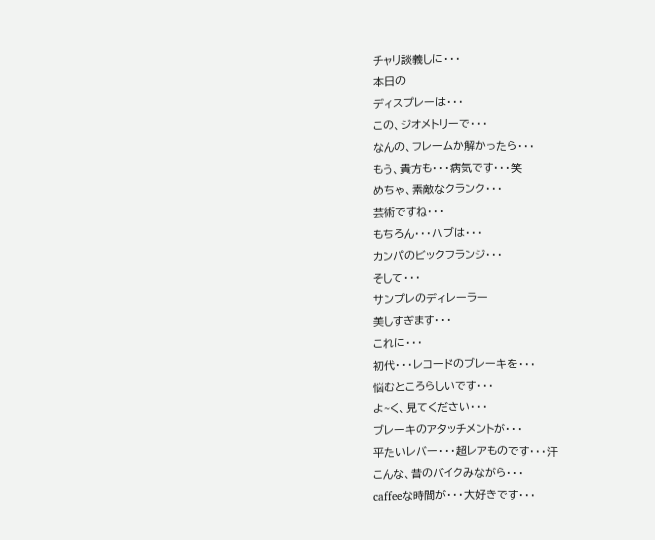チャリ談義しに・・・
本日の
ディスプレーは・・・
この、ジオメトリーで・・・
なんの、フレームか解かったら・・・
もう、貴方も・・・病気です・・・笑
めちゃ、素敵なクランク・・・
芸術ですね・・・
もちろん・・・ハブは・・・
カンパのビックフランジ・・・
そして・・・
サンプレのディレーラー
美しすぎます・・・
これに・・・
初代・・・レコードのブレーキを・・・
悩むところらしいです・・・
よ~く、見てください・・・
ブレーキのアタッチメントが・・・
平たいレバー・・・超レアものです・・・汗
こんな、昔のバイクみながら・・・
caffeeな時間が・・・大好きです・・・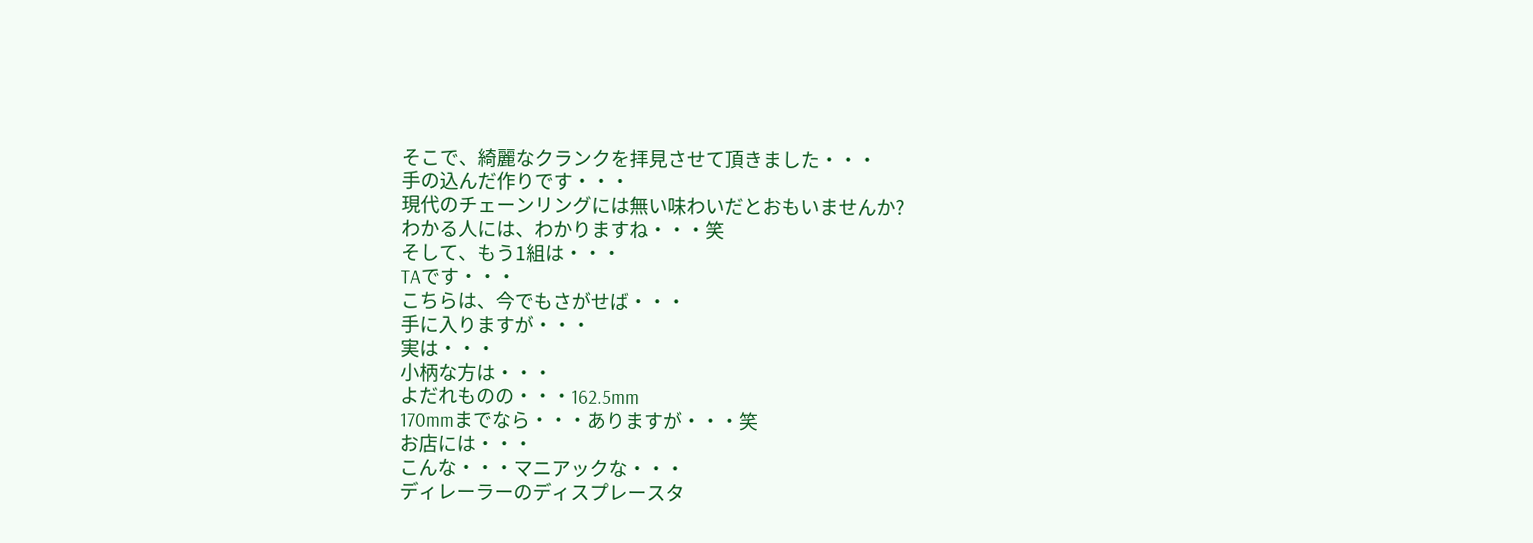そこで、綺麗なクランクを拝見させて頂きました・・・
手の込んだ作りです・・・
現代のチェーンリングには無い味わいだとおもいませんか?
わかる人には、わかりますね・・・笑
そして、もう1組は・・・
TAです・・・
こちらは、今でもさがせば・・・
手に入りますが・・・
実は・・・
小柄な方は・・・
よだれものの・・・162.5mm
170mmまでなら・・・ありますが・・・笑
お店には・・・
こんな・・・マニアックな・・・
ディレーラーのディスプレースタ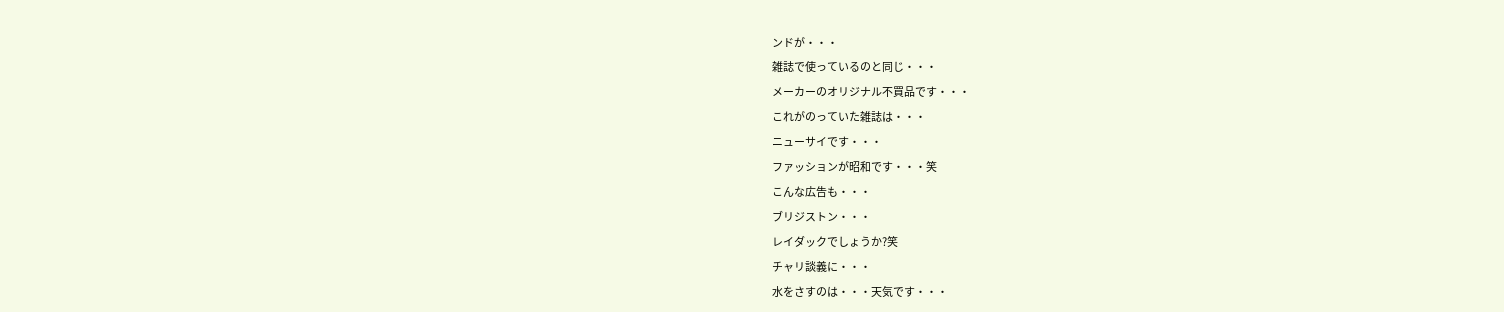ンドが・・・
雑誌で使っているのと同じ・・・
メーカーのオリジナル不買品です・・・
これがのっていた雑誌は・・・
ニューサイです・・・
ファッションが昭和です・・・笑
こんな広告も・・・
ブリジストン・・・
レイダックでしょうか?笑
チャリ談義に・・・
水をさすのは・・・天気です・・・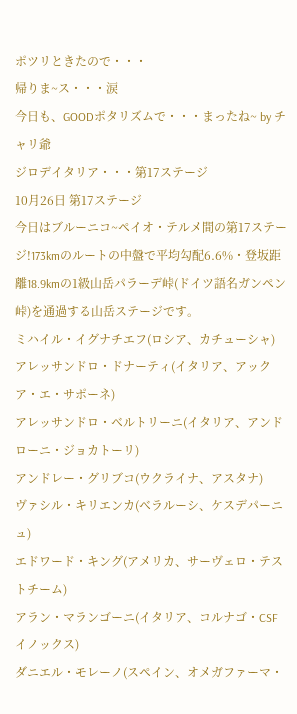ポツリときたので・・・
帰りま~ス・・・涙
今日も、GOODポタリズムで・・・まったね~ by チャリ爺
ジロデイタリア・・・第17ステージ
10月26日 第17ステージ
今日はブルーニコ~ペイオ・テルメ間の第17ステージ!173kmのルートの中盤で平均勾配6.6%・登坂距離18.9kmの1級山岳パラーデ峠(ドイツ語名ガンペン峠)を通過する山岳ステージです。
ミハイル・イグナチエフ(ロシア、カチューシャ)
アレッサンドロ・ドナーティ(イタリア、アックア・エ・サポーネ)
アレッサンドロ・ベルトリーニ(イタリア、アンドローニ・ジョカトーリ)
アンドレー・グリブコ(ウクライナ、アスタナ)
ヴァシル・キリエンカ(ベラルーシ、ケスデパーニュ)
エドワード・キング(アメリカ、サーヴェロ・テストチーム)
アラン・マランゴーニ(イタリア、コルナゴ・CSFイノックス)
ダニエル・モレーノ(スペイン、オメガファーマ・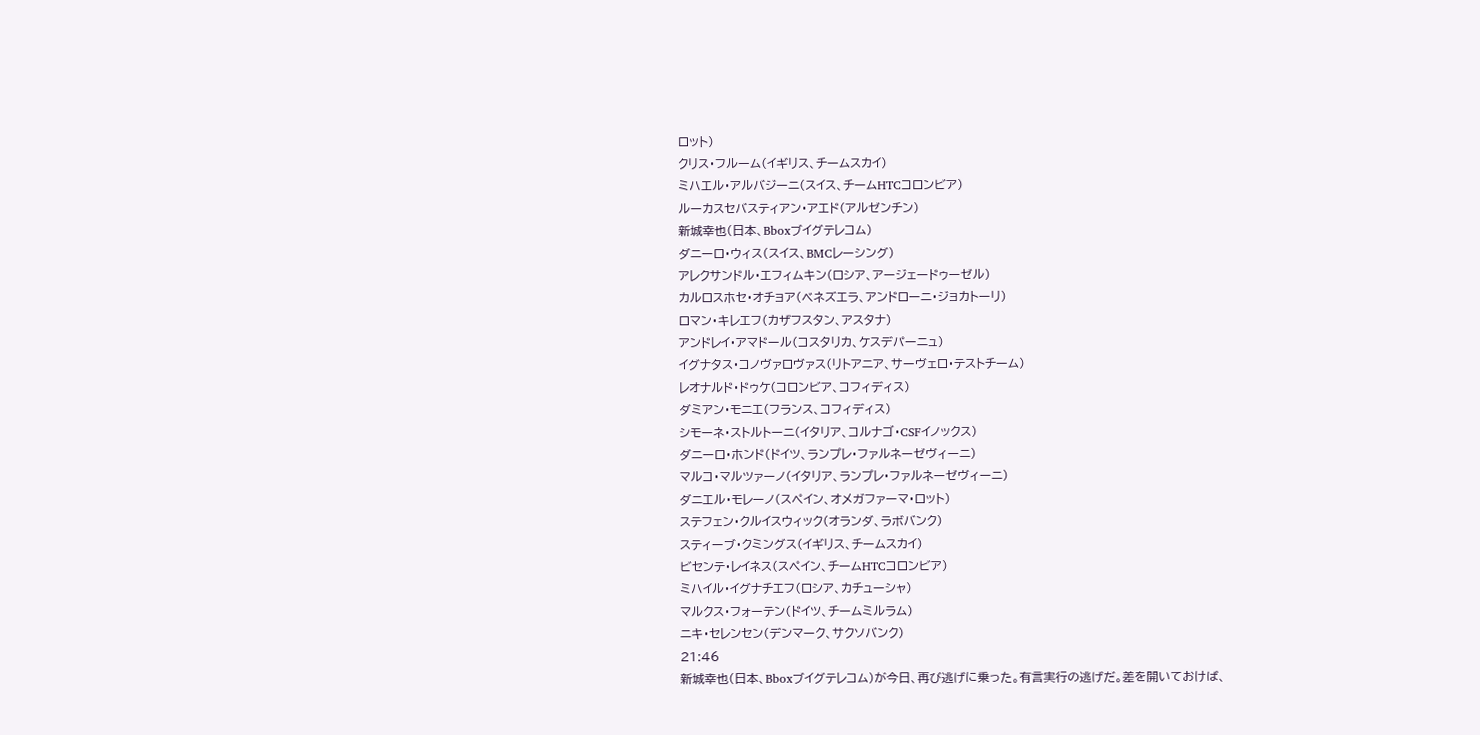ロット)
クリス・フルーム(イギリス、チームスカイ)
ミハエル・アルバジーニ(スイス、チームHTCコロンビア)
ルーカスセバスティアン・アエド(アルゼンチン)
新城幸也(日本、Bboxブイグテレコム)
ダニーロ・ウィス(スイス、BMCレーシング)
アレクサンドル・エフィムキン(ロシア、アージェードゥーゼル)
カルロスホセ・オチョア(ベネズエラ、アンドローニ・ジョカトーリ)
ロマン・キレエフ(カザフスタン、アスタナ)
アンドレイ・アマドール(コスタリカ、ケスデパーニュ)
イグナタス・コノヴァロヴァス(リトアニア、サーヴェロ・テストチーム)
レオナルド・ドゥケ(コロンビア、コフィディス)
ダミアン・モニエ(フランス、コフィディス)
シモーネ・ストルトーニ(イタリア、コルナゴ・CSFイノックス)
ダニーロ・ホンド(ドイツ、ランプレ・ファルネーゼヴィーニ)
マルコ・マルツァーノ(イタリア、ランプレ・ファルネーゼヴィーニ)
ダニエル・モレーノ(スペイン、オメガファーマ・ロット)
ステフェン・クルイスウィック(オランダ、ラボバンク)
スティーブ・クミングス(イギリス、チームスカイ)
ビセンテ・レイネス(スペイン、チームHTCコロンビア)
ミハイル・イグナチエフ(ロシア、カチューシャ)
マルクス・フォーテン(ドイツ、チームミルラム)
ニキ・セレンセン(デンマーク、サクソバンク)
21:46
新城幸也(日本、Bboxブイグテレコム)が今日、再び逃げに乗った。有言実行の逃げだ。差を開いておけば、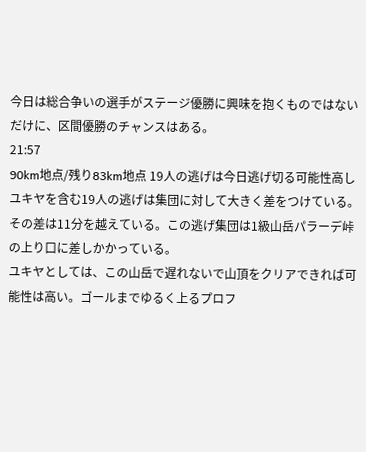今日は総合争いの選手がステージ優勝に興味を抱くものではないだけに、区間優勝のチャンスはある。
21:57
90km地点/残り83km地点 19人の逃げは今日逃げ切る可能性高し
ユキヤを含む19人の逃げは集団に対して大きく差をつけている。その差は11分を越えている。この逃げ集団は1級山岳パラーデ峠の上り口に差しかかっている。
ユキヤとしては、この山岳で遅れないで山頂をクリアできれば可能性は高い。ゴールまでゆるく上るプロフ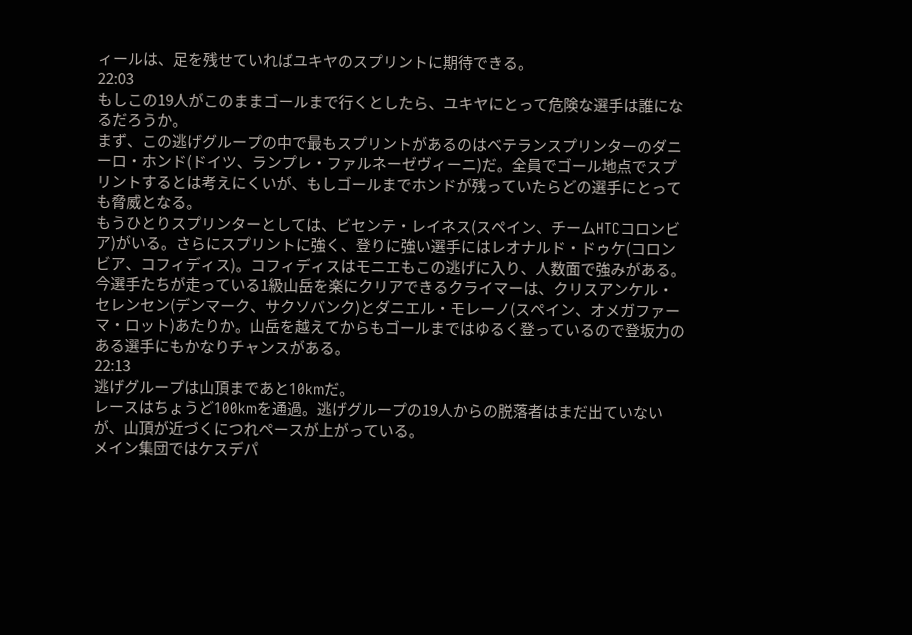ィールは、足を残せていればユキヤのスプリントに期待できる。
22:03
もしこの19人がこのままゴールまで行くとしたら、ユキヤにとって危険な選手は誰になるだろうか。
まず、この逃げグループの中で最もスプリントがあるのはベテランスプリンターのダニーロ・ホンド(ドイツ、ランプレ・ファルネーゼヴィーニ)だ。全員でゴール地点でスプリントするとは考えにくいが、もしゴールまでホンドが残っていたらどの選手にとっても脅威となる。
もうひとりスプリンターとしては、ビセンテ・レイネス(スペイン、チームHTCコロンビア)がいる。さらにスプリントに強く、登りに強い選手にはレオナルド・ドゥケ(コロンビア、コフィディス)。コフィディスはモニエもこの逃げに入り、人数面で強みがある。
今選手たちが走っている1級山岳を楽にクリアできるクライマーは、クリスアンケル・セレンセン(デンマーク、サクソバンク)とダニエル・モレーノ(スペイン、オメガファーマ・ロット)あたりか。山岳を越えてからもゴールまではゆるく登っているので登坂力のある選手にもかなりチャンスがある。
22:13
逃げグループは山頂まであと10kmだ。
レースはちょうど100kmを通過。逃げグループの19人からの脱落者はまだ出ていないが、山頂が近づくにつれペースが上がっている。
メイン集団ではケスデパ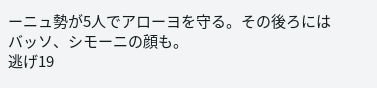ーニュ勢が5人でアローヨを守る。その後ろにはバッソ、シモーニの顔も。
逃げ19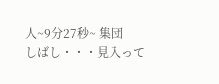人~9分27秒~ 集団
しばし・・・見入って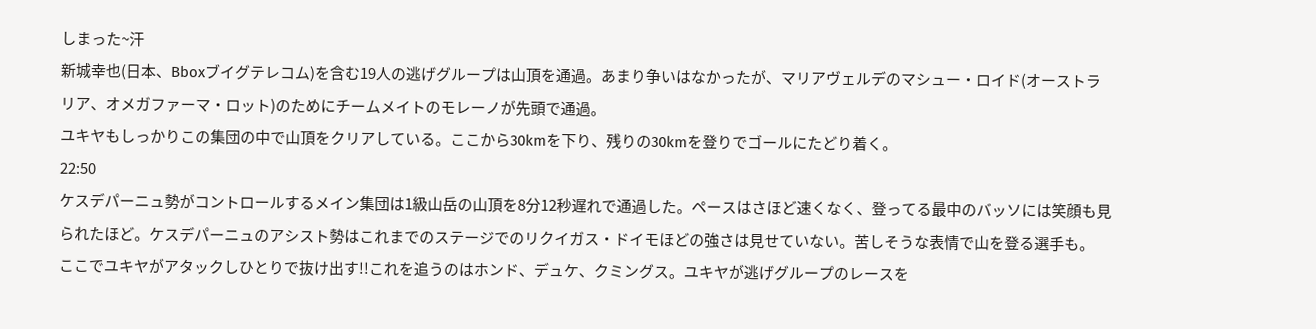しまった~汗
新城幸也(日本、Bboxブイグテレコム)を含む19人の逃げグループは山頂を通過。あまり争いはなかったが、マリアヴェルデのマシュー・ロイド(オーストラリア、オメガファーマ・ロット)のためにチームメイトのモレーノが先頭で通過。
ユキヤもしっかりこの集団の中で山頂をクリアしている。ここから30kmを下り、残りの30kmを登りでゴールにたどり着く。
22:50
ケスデパーニュ勢がコントロールするメイン集団は1級山岳の山頂を8分12秒遅れで通過した。ペースはさほど速くなく、登ってる最中のバッソには笑顔も見られたほど。ケスデパーニュのアシスト勢はこれまでのステージでのリクイガス・ドイモほどの強さは見せていない。苦しそうな表情で山を登る選手も。
ここでユキヤがアタックしひとりで抜け出す!!これを追うのはホンド、デュケ、クミングス。ユキヤが逃げグループのレースを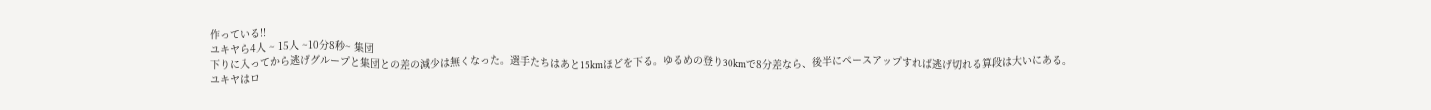作っている!!
ユキヤら4人 ~ 15人 ~10分8秒~ 集団
下りに入ってから逃げグループと集団との差の減少は無くなった。選手たちはあと15kmほどを下る。ゆるめの登り30kmで8分差なら、後半にペースアップすれば逃げ切れる算段は大いにある。
ユキヤはロ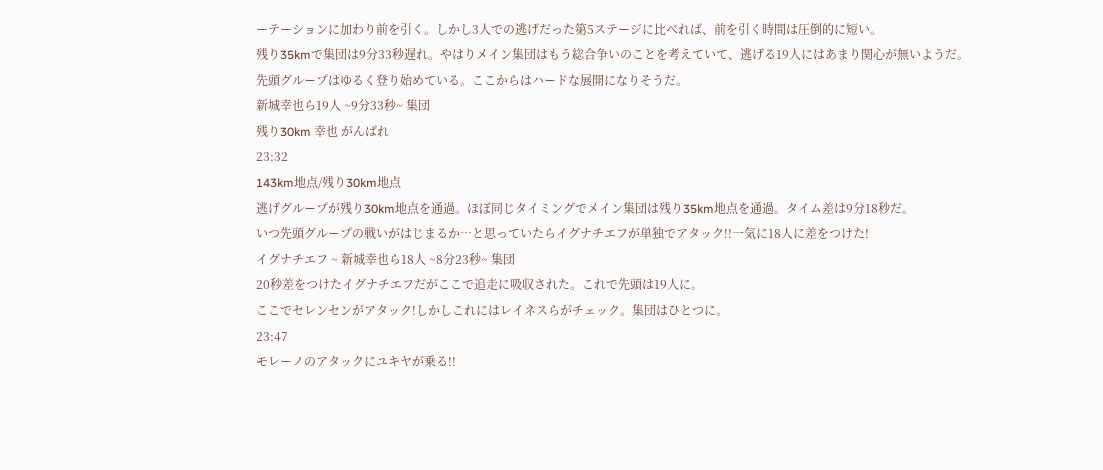ーテーションに加わり前を引く。しかし3人での逃げだった第5ステージに比べれば、前を引く時間は圧倒的に短い。
残り35kmで集団は9分33秒遅れ。やはりメイン集団はもう総合争いのことを考えていて、逃げる19人にはあまり関心が無いようだ。
先頭グループはゆるく登り始めている。ここからはハードな展開になりそうだ。
新城幸也ら19人 ~9分33秒~ 集団
残り30km 幸也 がんばれ
23:32
143km地点/残り30km地点
逃げグループが残り30km地点を通過。ほぼ同じタイミングでメイン集団は残り35km地点を通過。タイム差は9分18秒だ。
いつ先頭グループの戦いがはじまるか…と思っていたらイグナチエフが単独でアタック!!一気に18人に差をつけた!
イグナチエフ ~ 新城幸也ら18人 ~8分23秒~ 集団
20秒差をつけたイグナチエフだがここで追走に吸収された。これで先頭は19人に。
ここでセレンセンがアタック!しかしこれにはレイネスらがチェック。集団はひとつに。
23:47
モレーノのアタックにユキヤが乗る!!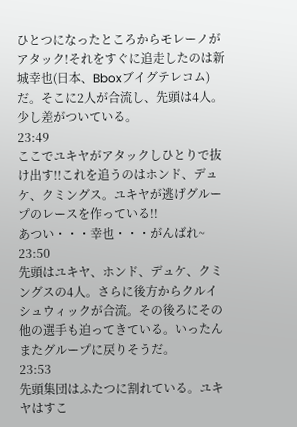ひとつになったところからモレーノがアタック!それをすぐに追走したのは新城幸也(日本、Bboxブイグテレコム)だ。そこに2人が合流し、先頭は4人。少し差がついている。
23:49
ここでユキヤがアタックしひとりで抜け出す!!これを追うのはホンド、デュケ、クミングス。ユキヤが逃げグループのレースを作っている!!
あつい・・・幸也・・・がんばれ~
23:50
先頭はユキヤ、ホンド、デュケ、クミングスの4人。さらに後方からクルイシュウィックが合流。その後ろにその他の選手も迫ってきている。いったんまたグループに戻りそうだ。
23:53
先頭集団はふたつに割れている。ユキヤはすこ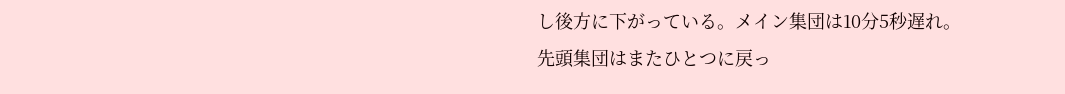し後方に下がっている。メイン集団は10分5秒遅れ。
先頭集団はまたひとつに戻っ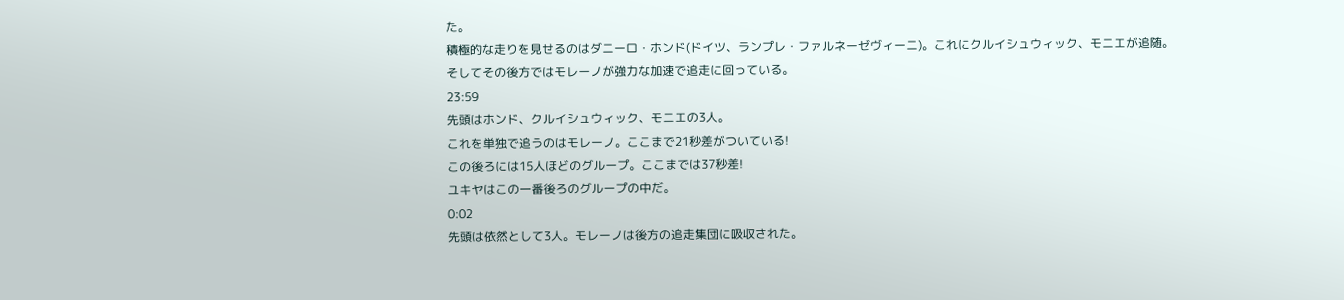た。
積極的な走りを見せるのはダニーロ・ホンド(ドイツ、ランプレ・ファルネーゼヴィーニ)。これにクルイシュウィック、モニエが追随。
そしてその後方ではモレーノが強力な加速で追走に回っている。
23:59
先頭はホンド、クルイシュウィック、モニエの3人。
これを単独で追うのはモレーノ。ここまで21秒差がついている!
この後ろには15人ほどのグループ。ここまでは37秒差!
ユキヤはこの一番後ろのグループの中だ。
0:02
先頭は依然として3人。モレーノは後方の追走集団に吸収された。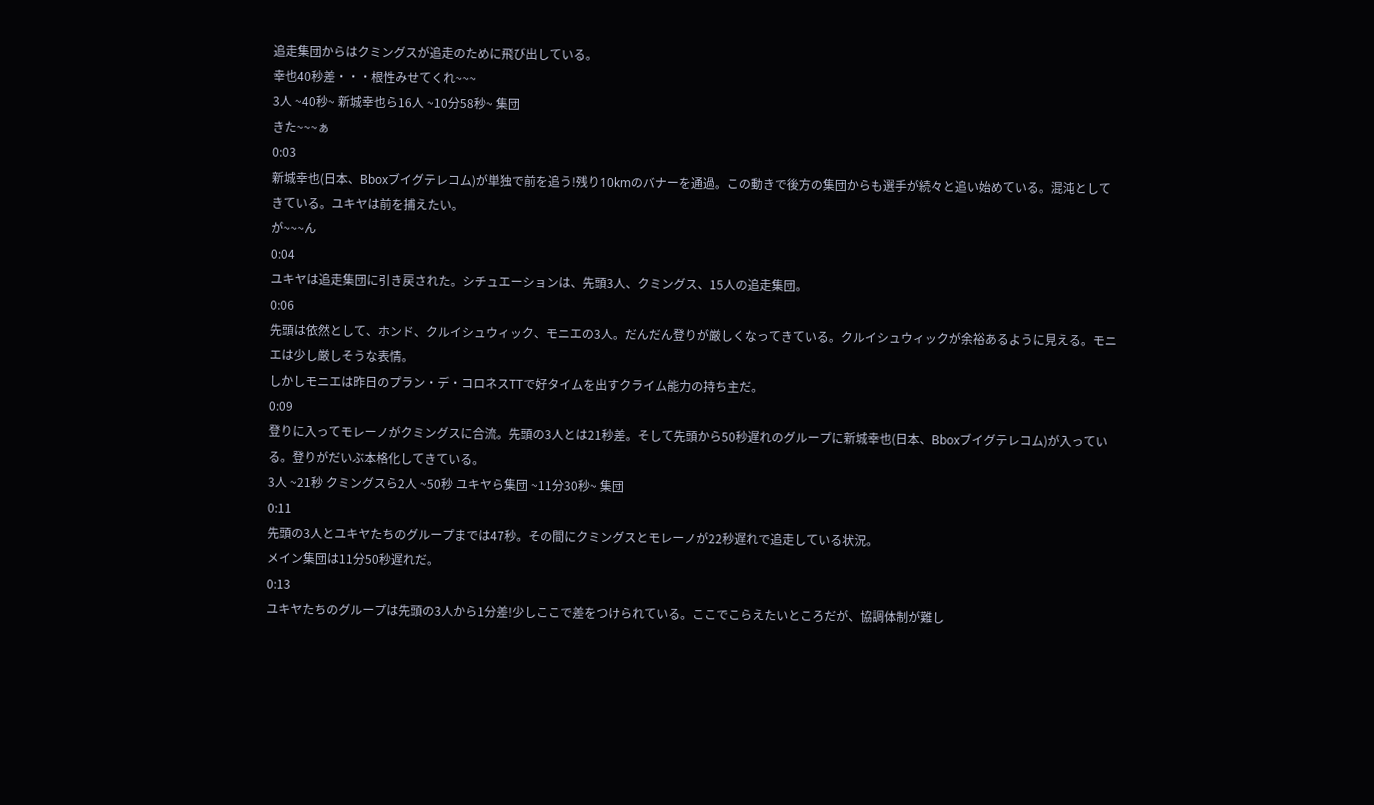追走集団からはクミングスが追走のために飛び出している。
幸也40秒差・・・根性みせてくれ~~~
3人 ~40秒~ 新城幸也ら16人 ~10分58秒~ 集団
きた~~~ぁ
0:03
新城幸也(日本、Bboxブイグテレコム)が単独で前を追う!残り10kmのバナーを通過。この動きで後方の集団からも選手が続々と追い始めている。混沌としてきている。ユキヤは前を捕えたい。
が~~~ん
0:04
ユキヤは追走集団に引き戻された。シチュエーションは、先頭3人、クミングス、15人の追走集団。
0:06
先頭は依然として、ホンド、クルイシュウィック、モニエの3人。だんだん登りが厳しくなってきている。クルイシュウィックが余裕あるように見える。モニエは少し厳しそうな表情。
しかしモニエは昨日のプラン・デ・コロネスTTで好タイムを出すクライム能力の持ち主だ。
0:09
登りに入ってモレーノがクミングスに合流。先頭の3人とは21秒差。そして先頭から50秒遅れのグループに新城幸也(日本、Bboxブイグテレコム)が入っている。登りがだいぶ本格化してきている。
3人 ~21秒 クミングスら2人 ~50秒 ユキヤら集団 ~11分30秒~ 集団
0:11
先頭の3人とユキヤたちのグループまでは47秒。その間にクミングスとモレーノが22秒遅れで追走している状況。
メイン集団は11分50秒遅れだ。
0:13
ユキヤたちのグループは先頭の3人から1分差!少しここで差をつけられている。ここでこらえたいところだが、協調体制が難し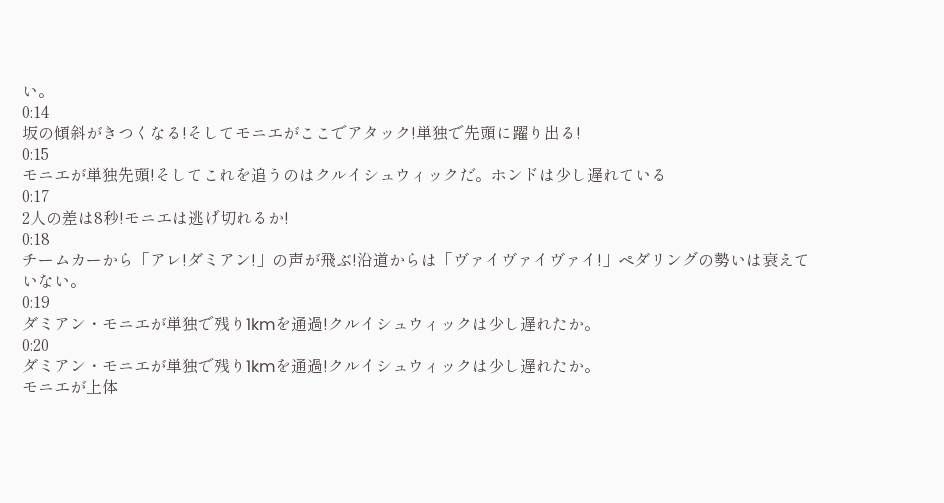い。
0:14
坂の傾斜がきつくなる!そしてモニエがここでアタック!単独で先頭に躍り出る!
0:15
モニエが単独先頭!そしてこれを追うのはクルイシュウィックだ。ホンドは少し遅れている
0:17
2人の差は8秒!モニエは逃げ切れるか!
0:18
チームカーから「アレ!ダミアン!」の声が飛ぶ!沿道からは「ヴァイヴァイヴァイ!」ペダリングの勢いは衰えていない。
0:19
ダミアン・モニエが単独で残り1kmを通過!クルイシュウィックは少し遅れたか。
0:20
ダミアン・モニエが単独で残り1kmを通過!クルイシュウィックは少し遅れたか。
モニエが上体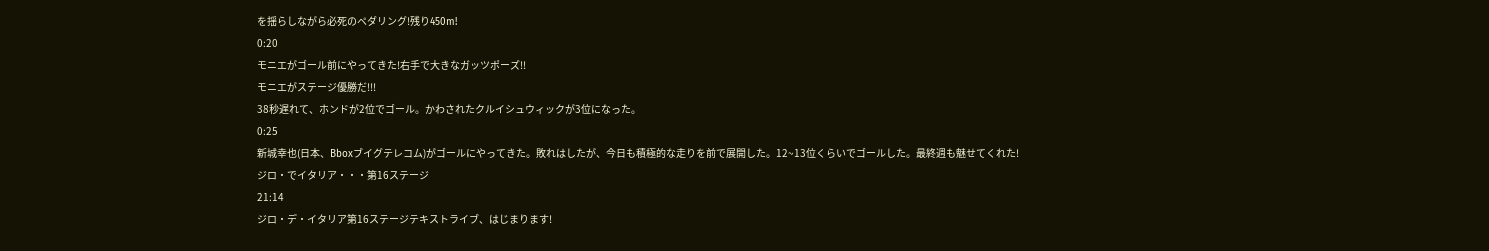を揺らしながら必死のペダリング!残り450m!
0:20
モニエがゴール前にやってきた!右手で大きなガッツポーズ!!
モニエがステージ優勝だ!!!
38秒遅れて、ホンドが2位でゴール。かわされたクルイシュウィックが3位になった。
0:25
新城幸也(日本、Bboxブイグテレコム)がゴールにやってきた。敗れはしたが、今日も積極的な走りを前で展開した。12~13位くらいでゴールした。最終週も魅せてくれた!
ジロ・でイタリア・・・第16ステージ
21:14
ジロ・デ・イタリア第16ステージテキストライブ、はじまります!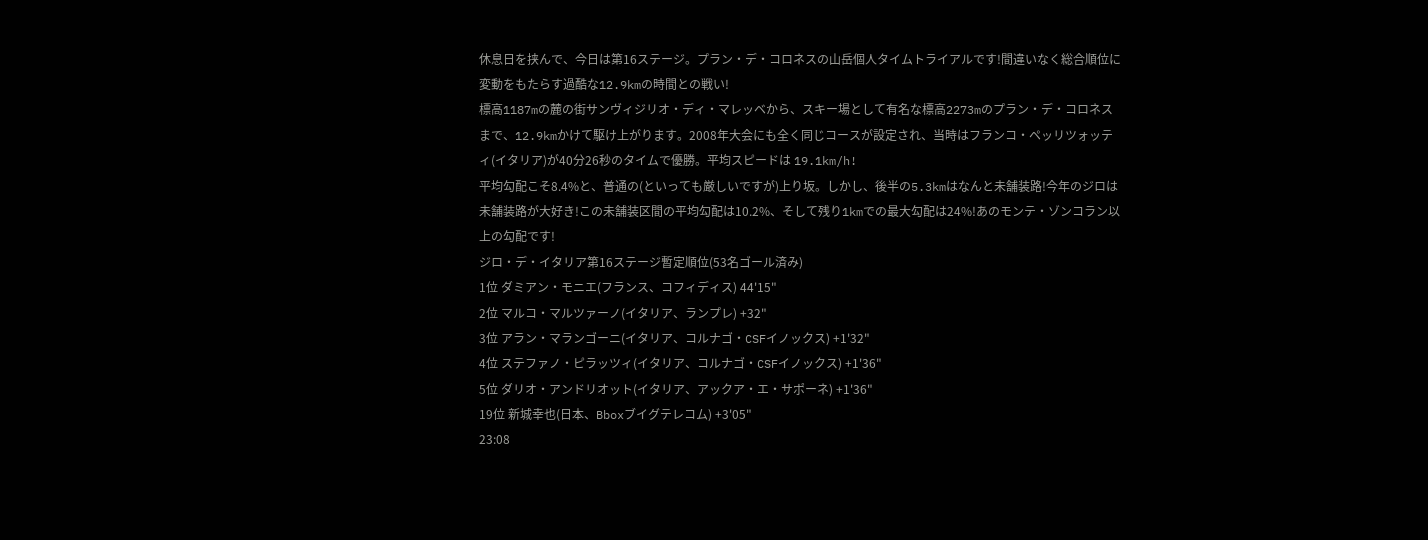休息日を挟んで、今日は第16ステージ。プラン・デ・コロネスの山岳個人タイムトライアルです!間違いなく総合順位に変動をもたらす過酷な12.9kmの時間との戦い!
標高1187mの麓の街サンヴィジリオ・ディ・マレッベから、スキー場として有名な標高2273mのプラン・デ・コロネスまで、12.9kmかけて駆け上がります。2008年大会にも全く同じコースが設定され、当時はフランコ・ペッリツォッティ(イタリア)が40分26秒のタイムで優勝。平均スピードは 19.1km/h!
平均勾配こそ8.4%と、普通の(といっても厳しいですが)上り坂。しかし、後半の5.3kmはなんと未舗装路!今年のジロは未舗装路が大好き!この未舗装区間の平均勾配は10.2%、そして残り1kmでの最大勾配は24%!あのモンテ・ゾンコラン以上の勾配です!
ジロ・デ・イタリア第16ステージ暫定順位(53名ゴール済み)
1位 ダミアン・モニエ(フランス、コフィディス) 44'15"
2位 マルコ・マルツァーノ(イタリア、ランプレ) +32"
3位 アラン・マランゴーニ(イタリア、コルナゴ・CSFイノックス) +1'32"
4位 ステファノ・ピラッツィ(イタリア、コルナゴ・CSFイノックス) +1'36"
5位 ダリオ・アンドリオット(イタリア、アックア・エ・サポーネ) +1'36"
19位 新城幸也(日本、Bboxブイグテレコム) +3'05"
23:08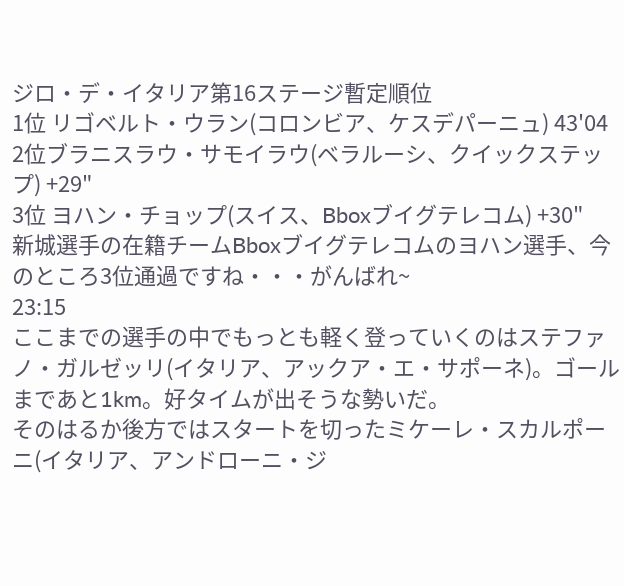ジロ・デ・イタリア第16ステージ暫定順位
1位 リゴベルト・ウラン(コロンビア、ケスデパーニュ) 43'04
2位ブラニスラウ・サモイラウ(ベラルーシ、クイックステップ) +29"
3位 ヨハン・チョップ(スイス、Bboxブイグテレコム) +30"
新城選手の在籍チームBboxブイグテレコムのヨハン選手、今のところ3位通過ですね・・・がんばれ~
23:15
ここまでの選手の中でもっとも軽く登っていくのはステファノ・ガルゼッリ(イタリア、アックア・エ・サポーネ)。ゴールまであと1km。好タイムが出そうな勢いだ。
そのはるか後方ではスタートを切ったミケーレ・スカルポーニ(イタリア、アンドローニ・ジ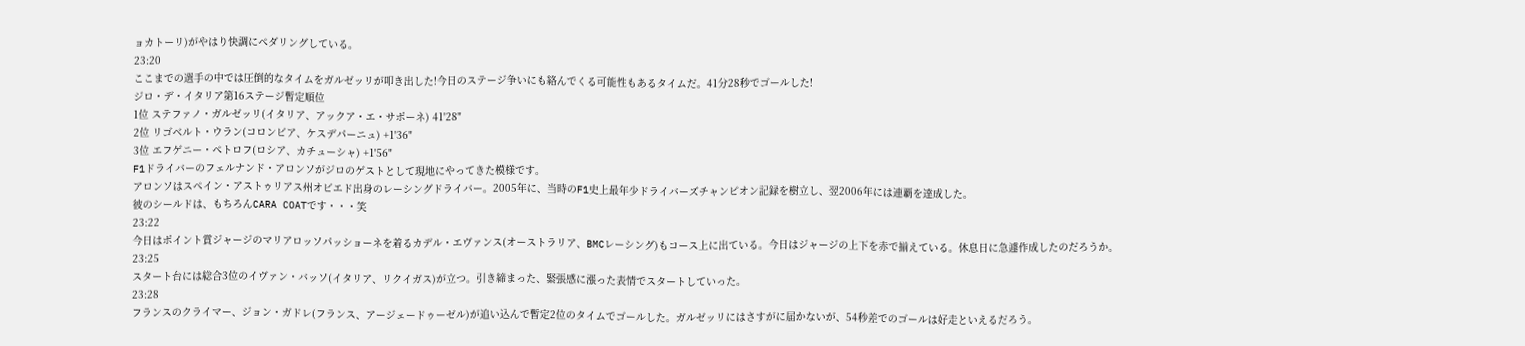ョカトーリ)がやはり快調にペダリングしている。
23:20
ここまでの選手の中では圧倒的なタイムをガルゼッリが叩き出した!今日のステージ争いにも絡んでくる可能性もあるタイムだ。41分28秒でゴールした!
ジロ・デ・イタリア第16ステージ暫定順位
1位 ステファノ・ガルゼッリ(イタリア、アックア・エ・サポーネ) 41'28"
2位 リゴベルト・ウラン(コロンビア、ケスデパーニュ) +1'36"
3位 エフゲニー・ペトロフ(ロシア、カチューシャ) +1'56"
F1ドライバーのフェルナンド・アロンソがジロのゲストとして現地にやってきた模様です。
アロンソはスペイン・アストゥリアス州オビエド出身のレーシングドライバー。2005年に、当時のF1史上最年少ドライバーズチャンピオン記録を樹立し、翌2006年には連覇を達成した。
彼のシールドは、もちろんCARA COATです・・・笑
23:22
今日はポイント賞ジャージのマリアロッソパッショーネを着るカデル・エヴァンス(オーストラリア、BMCレーシング)もコース上に出ている。今日はジャージの上下を赤で揃えている。休息日に急遽作成したのだろうか。
23:25
スタート台には総合3位のイヴァン・バッソ(イタリア、リクイガス)が立つ。引き締まった、緊張感に漲った表情でスタートしていった。
23:28
フランスのクライマー、ジョン・ガドレ(フランス、アージェードゥーゼル)が追い込んで暫定2位のタイムでゴールした。ガルゼッリにはさすがに届かないが、54秒差でのゴールは好走といえるだろう。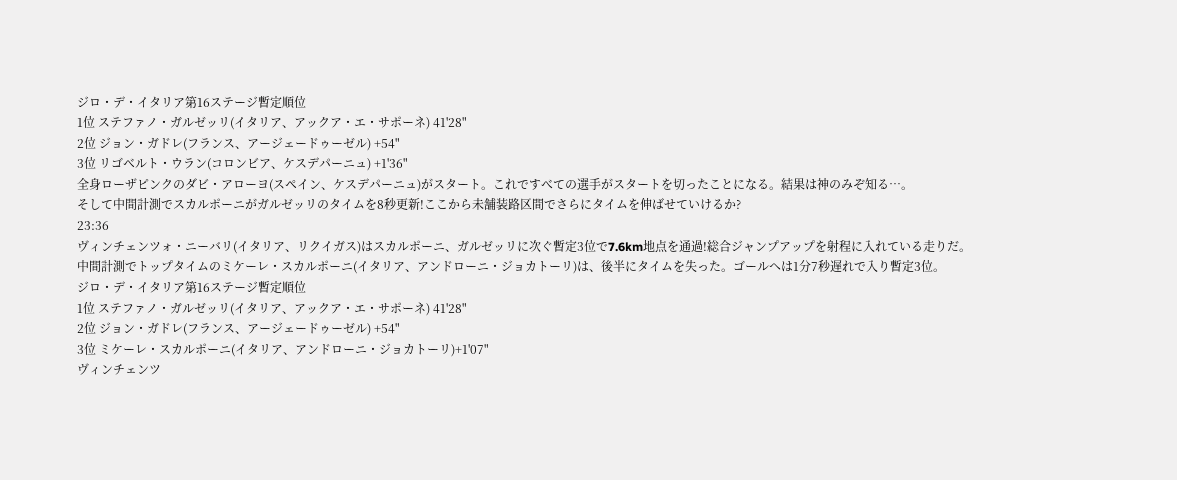ジロ・デ・イタリア第16ステージ暫定順位
1位 ステファノ・ガルゼッリ(イタリア、アックア・エ・サポーネ) 41'28"
2位 ジョン・ガドレ(フランス、アージェードゥーゼル) +54"
3位 リゴベルト・ウラン(コロンビア、ケスデパーニュ) +1'36"
全身ローザピンクのダビ・アローヨ(スペイン、ケスデパーニュ)がスタート。これですべての選手がスタートを切ったことになる。結果は神のみぞ知る…。
そして中間計測でスカルポーニがガルゼッリのタイムを8秒更新!ここから未舗装路区間でさらにタイムを伸ばせていけるか?
23:36
ヴィンチェンツォ・ニーバリ(イタリア、リクイガス)はスカルポーニ、ガルゼッリに次ぐ暫定3位で7.6km地点を通過!総合ジャンプアップを射程に入れている走りだ。
中間計測でトップタイムのミケーレ・スカルポーニ(イタリア、アンドローニ・ジョカトーリ)は、後半にタイムを失った。ゴールへは1分7秒遅れで入り暫定3位。
ジロ・デ・イタリア第16ステージ暫定順位
1位 ステファノ・ガルゼッリ(イタリア、アックア・エ・サポーネ) 41'28"
2位 ジョン・ガドレ(フランス、アージェードゥーゼル) +54"
3位 ミケーレ・スカルポーニ(イタリア、アンドローニ・ジョカトーリ)+1'07"
ヴィンチェンツ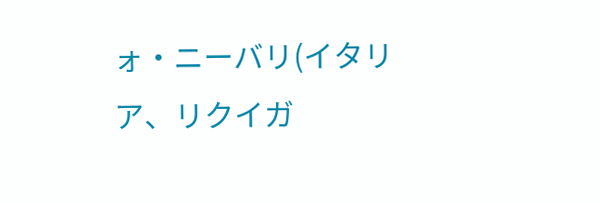ォ・ニーバリ(イタリア、リクイガ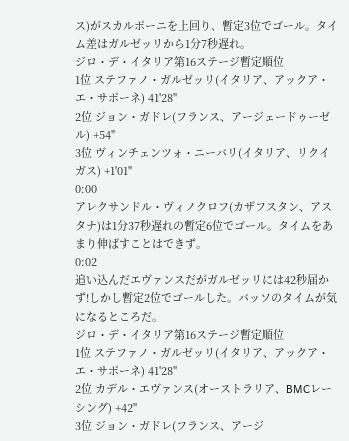ス)がスカルポーニを上回り、暫定3位でゴール。タイム差はガルゼッリから1分7秒遅れ。
ジロ・デ・イタリア第16ステージ暫定順位
1位 ステファノ・ガルゼッリ(イタリア、アックア・エ・サポーネ) 41'28"
2位 ジョン・ガドレ(フランス、アージェードゥーゼル) +54"
3位 ヴィンチェンツォ・ニーバリ(イタリア、リクイガス) +1'01"
0:00
アレクサンドル・ヴィノクロフ(カザフスタン、アスタナ)は1分37秒遅れの暫定6位でゴール。タイムをあまり伸ばすことはできず。
0:02
追い込んだエヴァンスだがガルゼッリには42秒届かず!しかし暫定2位でゴールした。バッソのタイムが気になるところだ。
ジロ・デ・イタリア第16ステージ暫定順位
1位 ステファノ・ガルゼッリ(イタリア、アックア・エ・サポーネ) 41'28"
2位 カデル・エヴァンス(オーストラリア、BMCレーシング) +42"
3位 ジョン・ガドレ(フランス、アージ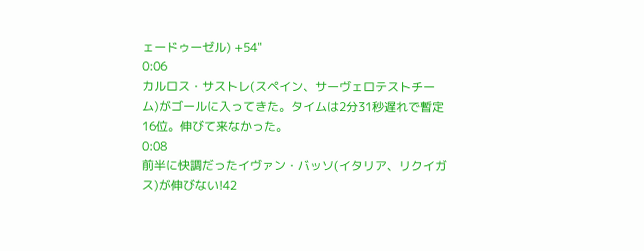ェードゥーゼル) +54"
0:06
カルロス・サストレ(スペイン、サーヴェロテストチーム)がゴールに入ってきた。タイムは2分31秒遅れで暫定16位。伸びて来なかった。
0:08
前半に快調だったイヴァン・バッソ(イタリア、リクイガス)が伸びない!42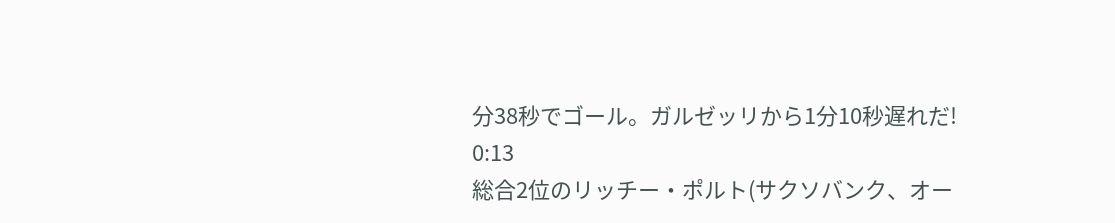分38秒でゴール。ガルゼッリから1分10秒遅れだ!
0:13
総合2位のリッチー・ポルト(サクソバンク、オー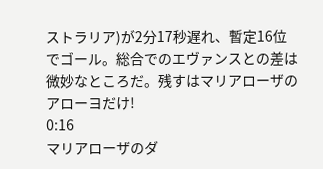ストラリア)が2分17秒遅れ、暫定16位でゴール。総合でのエヴァンスとの差は微妙なところだ。残すはマリアローザのアローヨだけ!
0:16
マリアローザのダ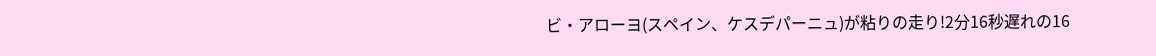ビ・アローヨ(スペイン、ケスデパーニュ)が粘りの走り!2分16秒遅れの16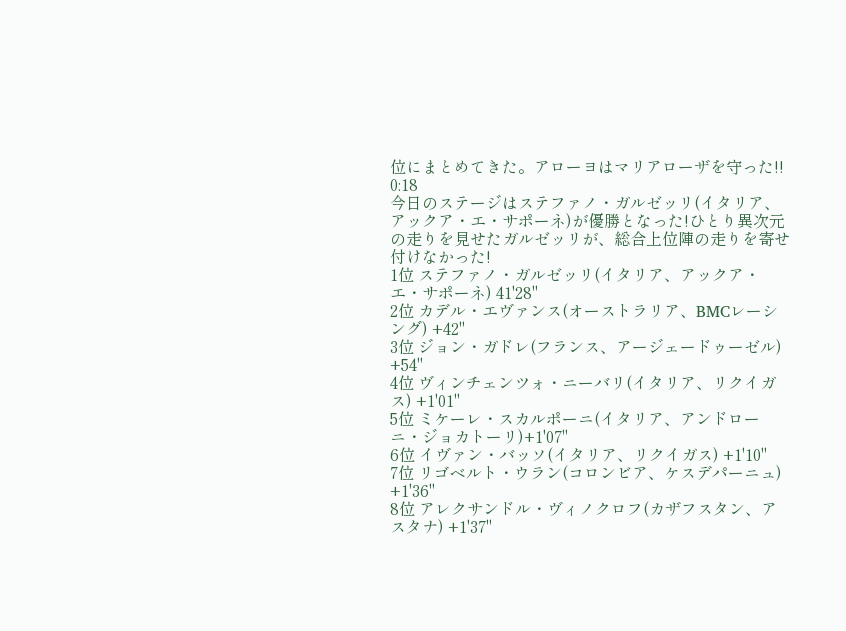位にまとめてきた。アローヨはマリアローザを守った!!
0:18
今日のステージはステファノ・ガルゼッリ(イタリア、アックア・エ・サポーネ)が優勝となった!ひとり異次元の走りを見せたガルゼッリが、総合上位陣の走りを寄せ付けなかった!
1位 ステファノ・ガルゼッリ(イタリア、アックア・エ・サポーネ) 41'28"
2位 カデル・エヴァンス(オーストラリア、BMCレーシング) +42"
3位 ジョン・ガドレ(フランス、アージェードゥーゼル) +54"
4位 ヴィンチェンツォ・ニーバリ(イタリア、リクイガス) +1'01"
5位 ミケーレ・スカルポーニ(イタリア、アンドローニ・ジョカトーリ)+1'07"
6位 イヴァン・バッソ(イタリア、リクイガス) +1'10"
7位 リゴベルト・ウラン(コロンビア、ケスデパーニュ) +1'36"
8位 アレクサンドル・ヴィノクロフ(カザフスタン、アスタナ) +1'37"